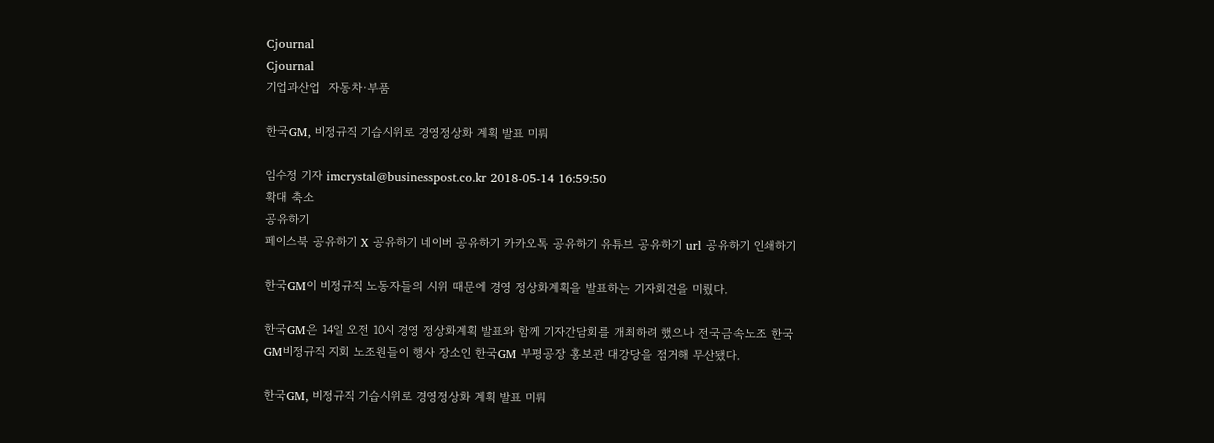Cjournal
Cjournal
기업과산업  자동차·부품

한국GM, 비정규직 기습시위로 경영정상화 계획 발표 미뤄

임수정 기자 imcrystal@businesspost.co.kr 2018-05-14 16:59:50
확대 축소
공유하기
페이스북 공유하기 X 공유하기 네이버 공유하기 카카오톡 공유하기 유튜브 공유하기 url 공유하기 인쇄하기

한국GM이 비정규직 노동자들의 시위 때문에 경영 정상화계획을 발표하는 기자회견을 미뤘다.

한국GM은 14일 오전 10시 경영 정상화계획 발표와 함께 기자간담회를 개최하려 했으나 전국금속노조 한국GM비정규직 지회 노조원들이 행사 장소인 한국GM 부평공장 홍보관 대강당을 점거해 무산됐다.

한국GM, 비정규직 기습시위로 경영정상화 계획 발표 미뤄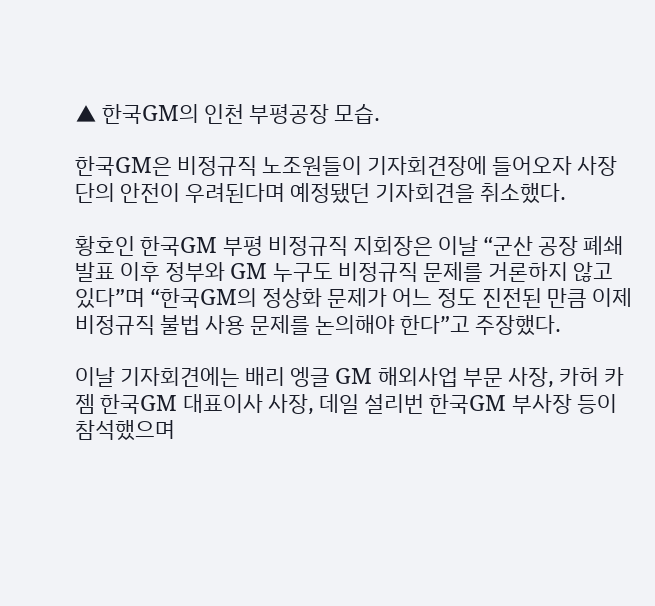▲ 한국GM의 인천 부평공장 모습.

한국GM은 비정규직 노조원들이 기자회견장에 들어오자 사장단의 안전이 우려된다며 예정됐던 기자회견을 취소했다.

황호인 한국GM 부평 비정규직 지회장은 이날 “군산 공장 폐쇄 발표 이후 정부와 GM 누구도 비정규직 문제를 거론하지 않고 있다”며 “한국GM의 정상화 문제가 어느 정도 진전된 만큼 이제 비정규직 불법 사용 문제를 논의해야 한다”고 주장했다.

이날 기자회견에는 배리 엥글 GM 해외사업 부문 사장, 카허 카젬 한국GM 대표이사 사장, 데일 설리번 한국GM 부사장 등이 참석했으며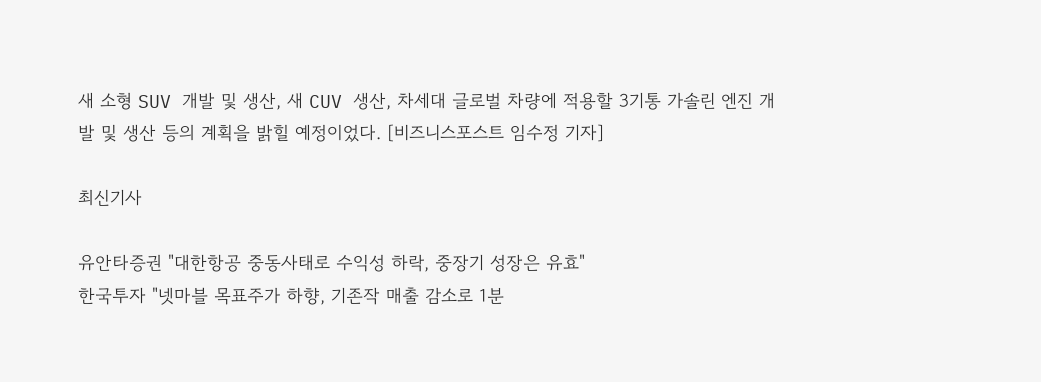새 소형 SUV 개발 및 생산, 새 CUV 생산, 차세대 글로벌 차량에 적용할 3기통 가솔린 엔진 개발 및 생산 등의 계획을 밝힐 예정이었다. [비즈니스포스트 임수정 기자]

최신기사

유안타증권 "대한항공 중동사태로 수익성 하락, 중장기 성장은 유효"
한국투자 "넷마블 목표주가 하향, 기존작 매출 감소로 1분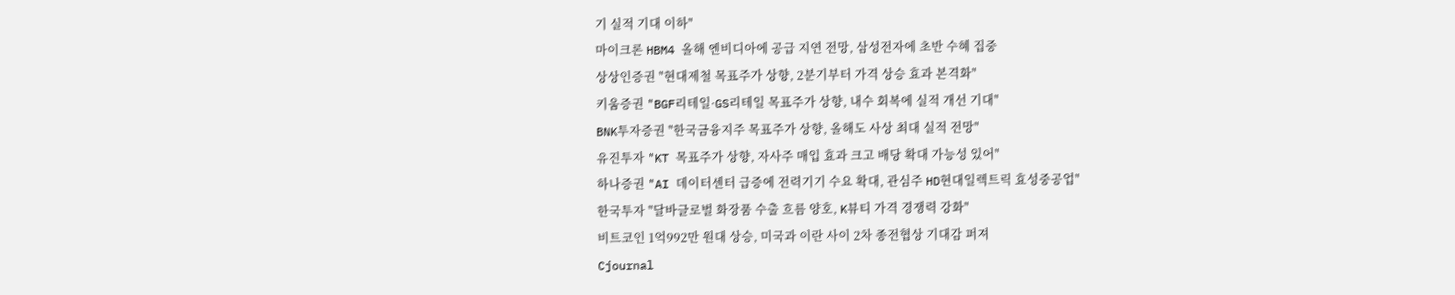기 실적 기대 이하"
마이크론 HBM4 올해 엔비디아에 공급 지연 전망, 삼성전자에 초반 수혜 집중
상상인증권 "현대제철 목표주가 상향, 2분기부터 가격 상승 효과 본격화"
키움증권 "BGF리테일·GS리테일 목표주가 상향, 내수 회복에 실적 개선 기대"
BNK투자증권 "한국금융지주 목표주가 상향, 올해도 사상 최대 실적 전망"
유진투자 "KT 목표주가 상향, 자사주 매입 효과 크고 배당 확대 가능성 있어"
하나증권 "AI 데이터센터 급증에 전력기기 수요 확대, 관심주 HD현대일렉트릭 효성중공업"
한국투자 "달바글로벌 화장품 수출 흐름 양호, K뷰티 가격 경쟁력 강화"
비트코인 1억992만 원대 상승, 미국과 이란 사이 2차 종전협상 기대감 퍼져
Cjournal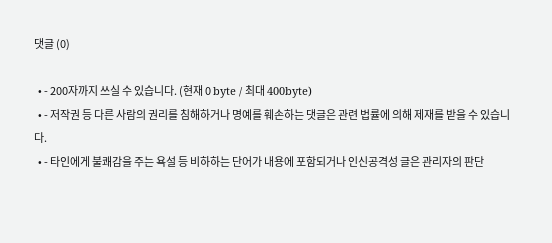댓글 (0)

  • - 200자까지 쓰실 수 있습니다. (현재 0 byte / 최대 400byte)
  • - 저작권 등 다른 사람의 권리를 침해하거나 명예를 훼손하는 댓글은 관련 법률에 의해 제재를 받을 수 있습니다.
  • - 타인에게 불쾌감을 주는 욕설 등 비하하는 단어가 내용에 포함되거나 인신공격성 글은 관리자의 판단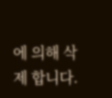에 의해 삭제 합니다.